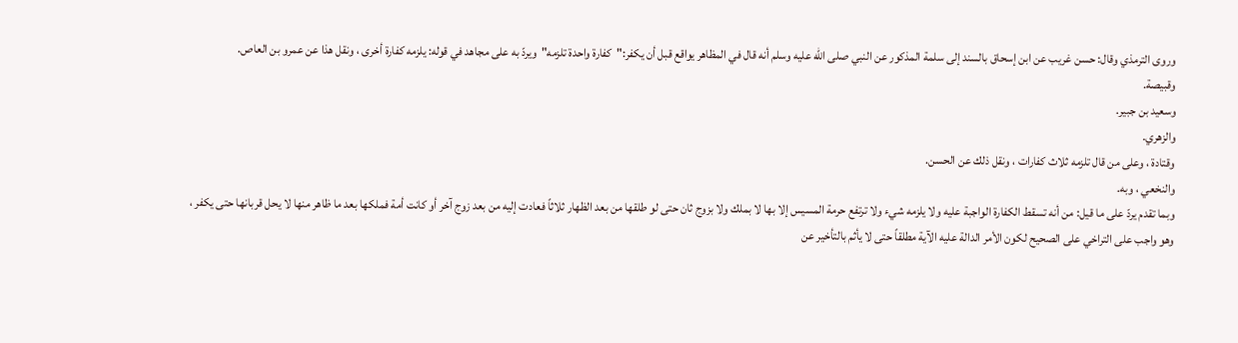وروى الترمذي وقال: حسن غريب عن ابن إسحاق بالسند إلى سلمة المذكور عن النبي صلى الله عليه وسلم أنه قال في المظاهر يواقع قبل أن يكفر:"كفارة واحدة تلزمه"ويردّ به على مجاهد في قوله: يلزمه كفارة أخرى ، ونقل هذا عن عمرو بن العاص.
وقبيصة.
وسعيد بن جبير.
والزهري.
وقتادة ، وعلى من قال تلزمه ثلاث كفارات ، ونقل ذلك عن الحسن.
والنخعي ، وبه.
وبما تقدم يردّ على ما قيل: من أنه تسقط الكفارة الواجبة عليه ولا يلزمه شيء ولا ترتفع حرمة المسيس إلا بها لا بملك ولا بزوج ثان حتى لو طلقها من بعد الظهار ثلاثاً فعادت إليه من بعد زوج آخر أو كانت أمة فملكها بعد ما ظاهر منها لا يحل قربانها حتى يكفر ، وهو واجب على التراخي على الصحيح لكون الأمر الدالة عليه الآية مطلقاً حتى لا يأثم بالتأخير عن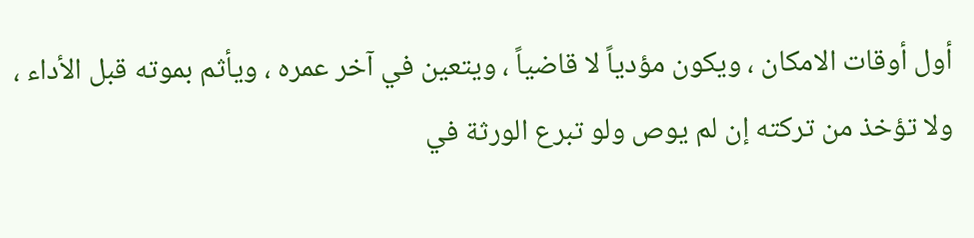أول أوقات الامكان ، ويكون مؤدياً لا قاضياً ، ويتعين في آخر عمره ، ويأثم بموته قبل الأداء ، ولا تؤخذ من تركته إن لم يوص ولو تبرع الورثة في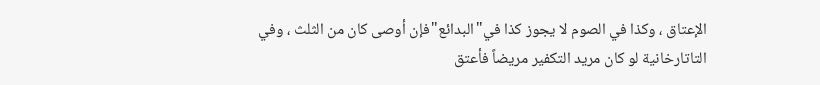الإعتاق ، وكذا في الصوم لا يجوز كذا في"البدائع"فإن أوصى كان من الثلث ، وفي التاتارخانية لو كان مريد التكفير مريضاً فأعتق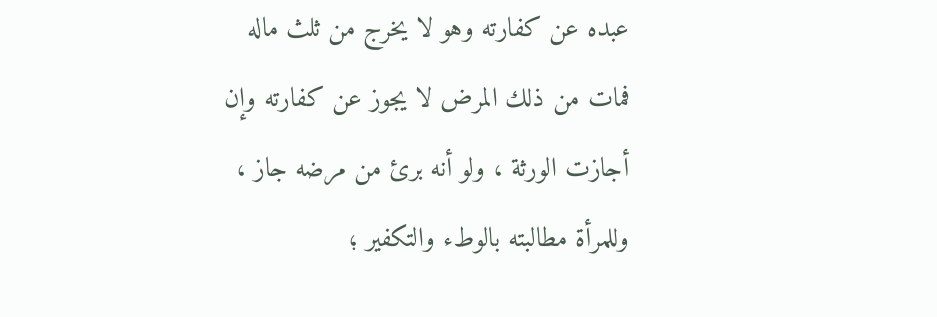عبده عن كفارته وهو لا يخرج من ثلث ماله فمات من ذلك المرض لا يجوز عن كفارته وإن أجازت الورثة ، ولو أنه برئ من مرضه جاز ، وللمرأة مطالبته بالوطء والتكفير ؛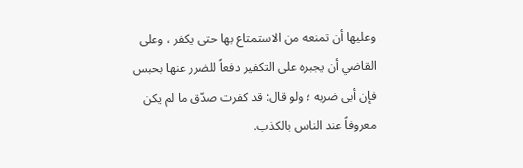وعليها أن تمنعه من الاستمتاع بها حتى يكفر ، وعلى القاضي أن يجبره على التكفير دفعاً للضرر عنها بحبس فإن أبى ضربه ؛ ولو قال: قد كفرت صدّق ما لم يكن معروفاً عند الناس بالكذب.